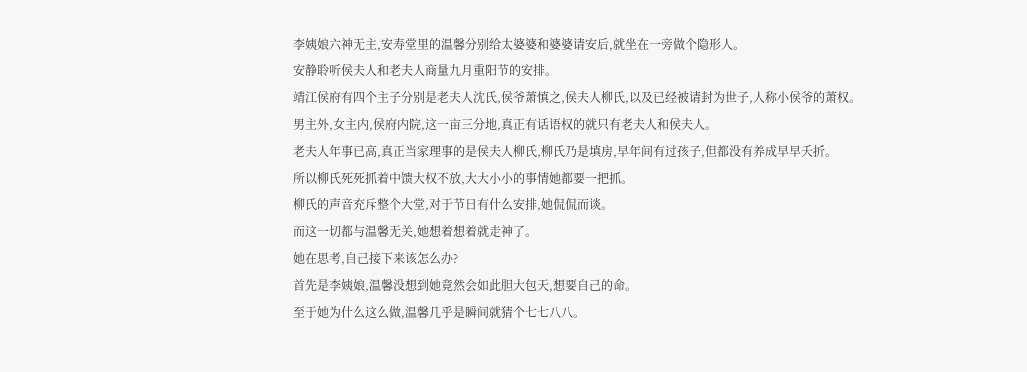李姨娘六神无主,安寿堂里的温馨分别给太婆婆和婆婆请安后,就坐在一旁做个隐形人。
安静聆听侯夫人和老夫人商量九月重阳节的安排。
靖江侯府有四个主子分别是老夫人沈氏,侯爷萧慎之,侯夫人柳氏,以及已经被请封为世子,人称小侯爷的萧权。
男主外,女主内,侯府内院,这一亩三分地,真正有话语权的就只有老夫人和侯夫人。
老夫人年事已高,真正当家理事的是侯夫人柳氏,柳氏乃是填房,早年间有过孩子,但都没有养成早早夭折。
所以柳氏死死抓着中馈大权不放,大大小小的事情她都要一把抓。
柳氏的声音充斥整个大堂,对于节日有什么安排,她侃侃而谈。
而这一切都与温馨无关,她想着想着就走神了。
她在思考,自己接下来该怎么办?
首先是李姨娘,温馨没想到她竟然会如此胆大包天,想要自己的命。
至于她为什么这么做,温馨几乎是瞬间就猜个七七八八。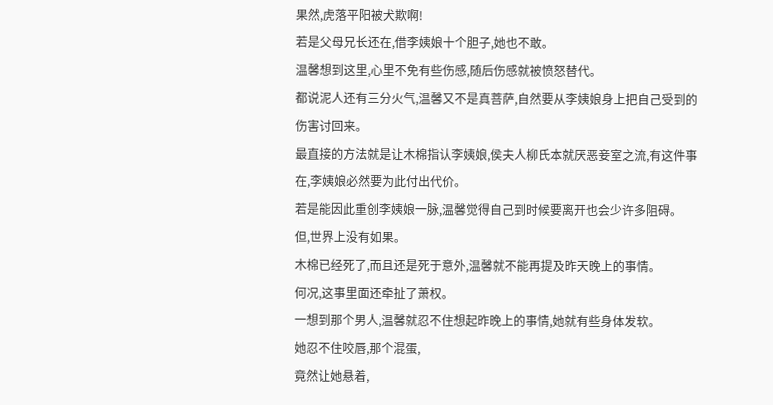果然,虎落平阳被犬欺啊!
若是父母兄长还在,借李姨娘十个胆子,她也不敢。
温馨想到这里,心里不免有些伤感,随后伤感就被愤怒替代。
都说泥人还有三分火气,温馨又不是真菩萨,自然要从李姨娘身上把自己受到的伤害讨回来。
最直接的方法就是让木棉指认李姨娘,侯夫人柳氏本就厌恶妾室之流,有这件事在,李姨娘必然要为此付出代价。
若是能因此重创李姨娘一脉,温馨觉得自己到时候要离开也会少许多阻碍。
但,世界上没有如果。
木棉已经死了,而且还是死于意外,温馨就不能再提及昨天晚上的事情。
何况,这事里面还牵扯了萧权。
一想到那个男人,温馨就忍不住想起昨晚上的事情,她就有些身体发软。
她忍不住咬唇,那个混蛋,
竟然让她悬着,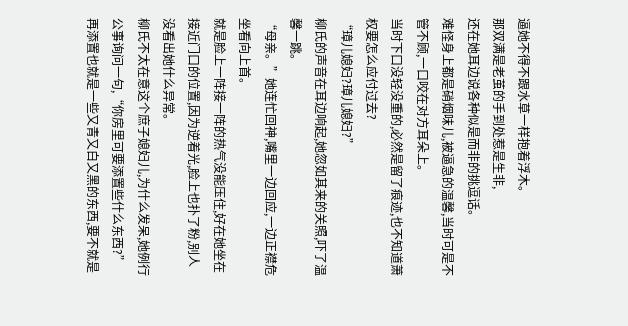逼她不得不跟水草一样抱着浮木。
那双满是老茧的手到处惹是生非,
还在她耳边说各种似是而非的挑逗话。
难怪身上都是硝烟味儿,被逼急的温馨,当时可是不管不顾,一口咬在对方耳朵上。
当时下口没轻没重的,必然是留了痕迹,也不知道萧权要怎么应付过去?
“璋儿媳妇?璋儿媳妇?”
柳氏的声音在耳边响起,她忽如其来的关照,吓了温馨一跳。
“母亲。”她连忙回神,嘴里一边回应,一边正襟危坐看向上首。
就是脸上一阵接一阵的热气没能压住,好在她坐在接近门口的位置,因为逆着光,脸上也扑了粉,别人没看出她什么异常。
柳氏不太在意这个庶子媳妇儿,为什么发呆,她例行公事询问一句,“你房里可要添置些什么东西?”
再添置也就是一些又青又白又黑的东西,要不就是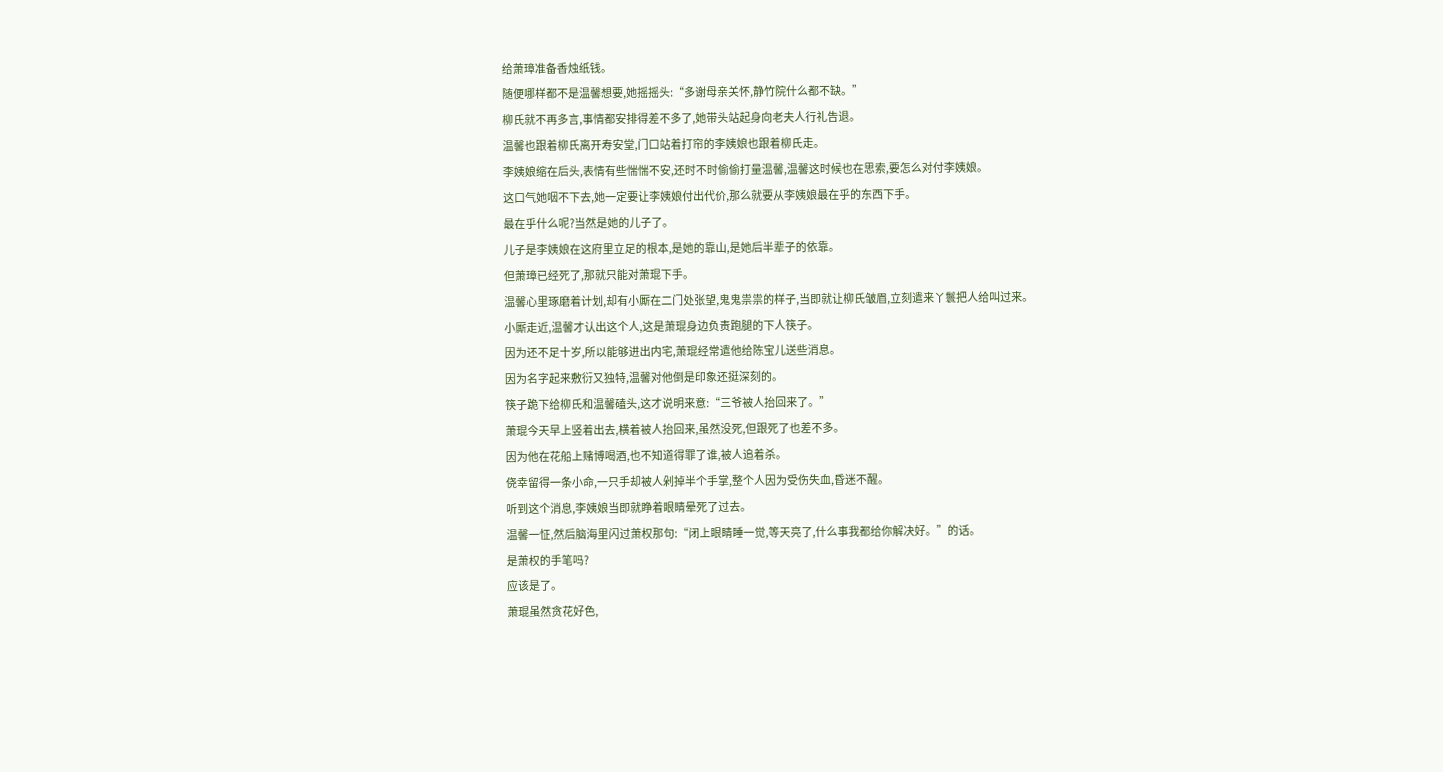给萧璋准备香烛纸钱。
随便哪样都不是温馨想要,她摇摇头:“多谢母亲关怀,静竹院什么都不缺。”
柳氏就不再多言,事情都安排得差不多了,她带头站起身向老夫人行礼告退。
温馨也跟着柳氏离开寿安堂,门口站着打帘的李姨娘也跟着柳氏走。
李姨娘缩在后头,表情有些惴惴不安,还时不时偷偷打量温馨,温馨这时候也在思索,要怎么对付李姨娘。
这口气她咽不下去,她一定要让李姨娘付出代价,那么就要从李姨娘最在乎的东西下手。
最在乎什么呢?当然是她的儿子了。
儿子是李姨娘在这府里立足的根本,是她的靠山,是她后半辈子的依靠。
但萧璋已经死了,那就只能对萧琨下手。
温馨心里琢磨着计划,却有小厮在二门处张望,鬼鬼祟祟的样子,当即就让柳氏皱眉,立刻遣来丫鬟把人给叫过来。
小厮走近,温馨才认出这个人,这是萧琨身边负责跑腿的下人筷子。
因为还不足十岁,所以能够进出内宅,萧琨经常遣他给陈宝儿送些消息。
因为名字起来敷衍又独特,温馨对他倒是印象还挺深刻的。
筷子跪下给柳氏和温馨磕头,这才说明来意:“三爷被人抬回来了。”
萧琨今天早上竖着出去,横着被人抬回来,虽然没死,但跟死了也差不多。
因为他在花船上赌博喝酒,也不知道得罪了谁,被人追着杀。
侥幸留得一条小命,一只手却被人剁掉半个手掌,整个人因为受伤失血,昏迷不醒。
听到这个消息,李姨娘当即就睁着眼睛晕死了过去。
温馨一怔,然后脑海里闪过萧权那句:“闭上眼睛睡一觉,等天亮了,什么事我都给你解决好。”的话。
是萧权的手笔吗?
应该是了。
萧琨虽然贪花好色,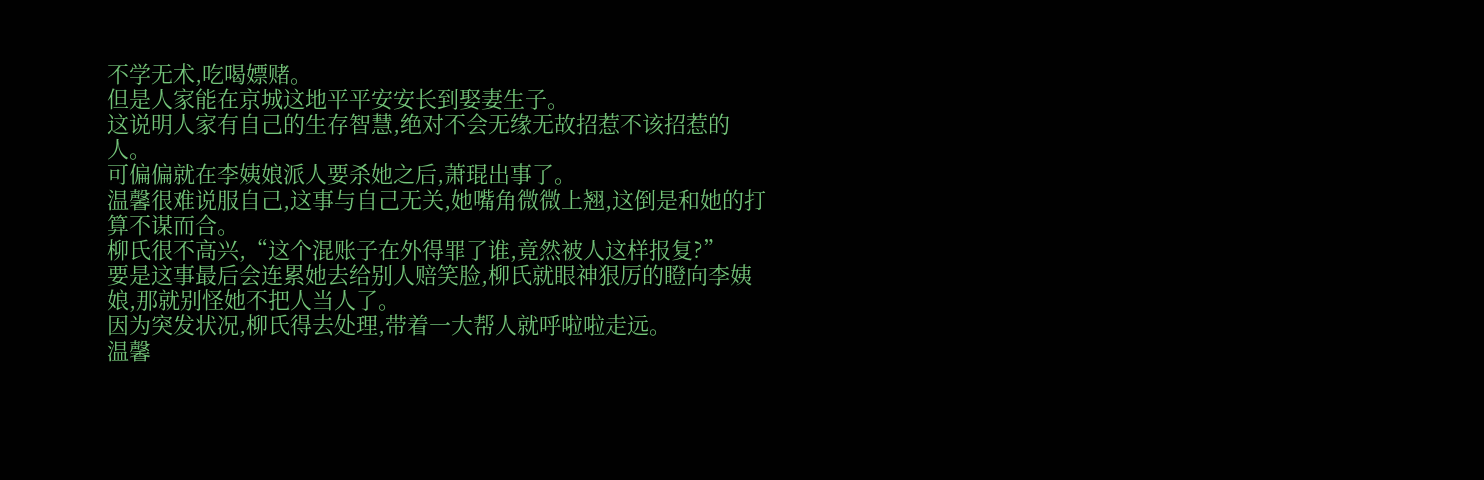不学无术,吃喝嫖赌。
但是人家能在京城这地平平安安长到娶妻生子。
这说明人家有自己的生存智慧,绝对不会无缘无故招惹不该招惹的人。
可偏偏就在李姨娘派人要杀她之后,萧琨出事了。
温馨很难说服自己,这事与自己无关,她嘴角微微上翘,这倒是和她的打算不谋而合。
柳氏很不高兴,“这个混账子在外得罪了谁,竟然被人这样报复?”
要是这事最后会连累她去给别人赔笑脸,柳氏就眼神狠厉的瞪向李姨娘,那就别怪她不把人当人了。
因为突发状况,柳氏得去处理,带着一大帮人就呼啦啦走远。
温馨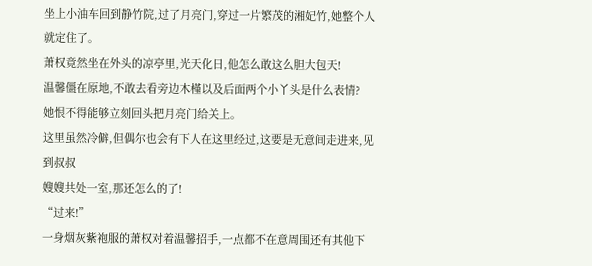坐上小油车回到静竹院,过了月亮门,穿过一片繁茂的湘妃竹,她整个人就定住了。
萧权竟然坐在外头的凉亭里,光天化日,他怎么敢这么胆大包天!
温馨僵在原地,不敢去看旁边木槿以及后面两个小丫头是什么表情?
她恨不得能够立刻回头把月亮门给关上。
这里虽然冷僻,但偶尔也会有下人在这里经过,这要是无意间走进来,见到叔叔
嫂嫂共处一室,那还怎么的了!
“过来!”
一身烟灰紫袍服的萧权对着温馨招手,一点都不在意周围还有其他下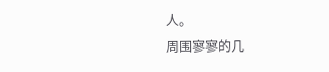人。
周围寥寥的几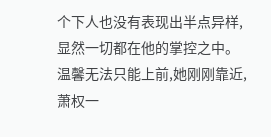个下人也没有表现出半点异样,显然一切都在他的掌控之中。
温馨无法只能上前,她刚刚靠近,萧权一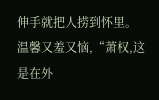伸手就把人捞到怀里。
温馨又羞又恼,“萧权,这是在外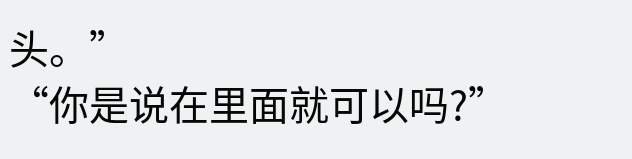头。”
“你是说在里面就可以吗?”